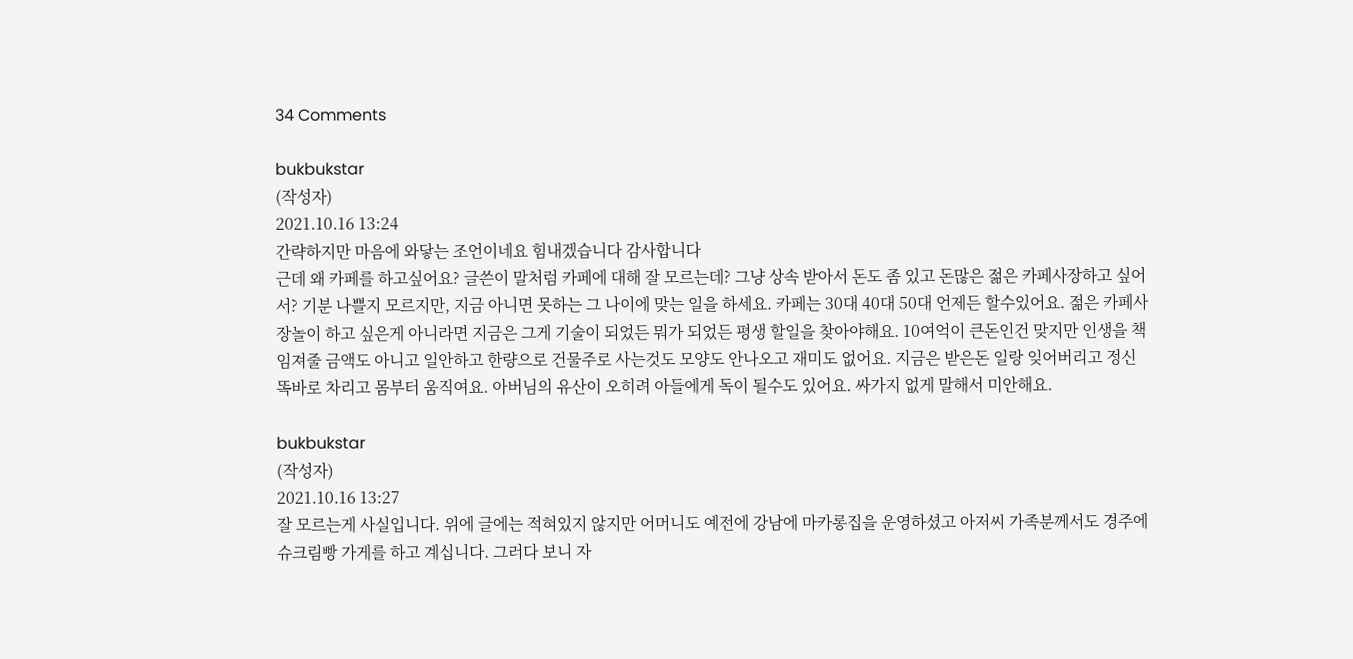34 Comments

bukbukstar
(작성자)
2021.10.16 13:24
간략하지만 마음에 와닿는 조언이네요 힘내겠습니다 감사합니다
근데 왜 카페를 하고싶어요? 글쓴이 말처럼 카페에 대해 잘 모르는데? 그냥 상속 받아서 돈도 좀 있고 돈많은 젊은 카페사장하고 싶어서? 기분 나쁠지 모르지만, 지금 아니면 못하는 그 나이에 맞는 일을 하세요. 카페는 30대 40대 50대 언제든 할수있어요. 젊은 카페사장놀이 하고 싶은게 아니라면 지금은 그게 기술이 되었든 뭐가 되었든 평생 할일을 찾아야해요. 10여억이 큰돈인건 맞지만 인생을 책임져줄 금액도 아니고 일안하고 한량으로 건물주로 사는것도 모양도 안나오고 재미도 없어요. 지금은 받은돈 일랑 잊어버리고 정신 똑바로 차리고 몸부터 움직여요. 아버님의 유산이 오히려 아들에게 독이 될수도 있어요. 싸가지 없게 말해서 미안해요.

bukbukstar
(작성자)
2021.10.16 13:27
잘 모르는게 사실입니다. 위에 글에는 적혀있지 않지만 어머니도 예전에 강남에 마카롱집을 운영하셨고 아저씨 가족분께서도 경주에 슈크림빵 가게를 하고 계십니다. 그러다 보니 자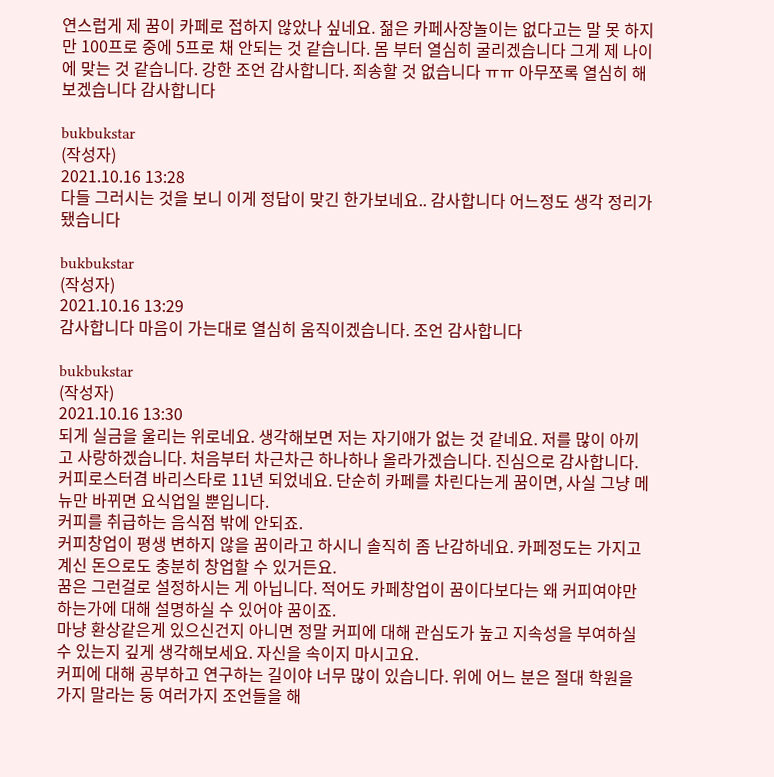연스럽게 제 꿈이 카페로 접하지 않았나 싶네요. 젊은 카페사장놀이는 없다고는 말 못 하지만 100프로 중에 5프로 채 안되는 것 같습니다. 몸 부터 열심히 굴리겠습니다 그게 제 나이에 맞는 것 같습니다. 강한 조언 감사합니다. 죄송할 것 없습니다 ㅠㅠ 아무쪼록 열심히 해보겠습니다 감사합니다

bukbukstar
(작성자)
2021.10.16 13:28
다들 그러시는 것을 보니 이게 정답이 맞긴 한가보네요.. 감사합니다 어느정도 생각 정리가 됐습니다

bukbukstar
(작성자)
2021.10.16 13:29
감사합니다 마음이 가는대로 열심히 움직이겠습니다. 조언 감사합니다

bukbukstar
(작성자)
2021.10.16 13:30
되게 실금을 울리는 위로네요. 생각해보면 저는 자기애가 없는 것 같네요. 저를 많이 아끼고 사랑하겠습니다. 처음부터 차근차근 하나하나 올라가겠습니다. 진심으로 감사합니다.
커피로스터겸 바리스타로 11년 되었네요. 단순히 카페를 차린다는게 꿈이면, 사실 그냥 메뉴만 바뀌면 요식업일 뿐입니다.
커피를 취급하는 음식점 밖에 안되죠.
커피창업이 평생 변하지 않을 꿈이라고 하시니 솔직히 좀 난감하네요. 카페정도는 가지고 계신 돈으로도 충분히 창업할 수 있거든요.
꿈은 그런걸로 설정하시는 게 아닙니다. 적어도 카페창업이 꿈이다보다는 왜 커피여야만 하는가에 대해 설명하실 수 있어야 꿈이죠.
마냥 환상같은게 있으신건지 아니면 정말 커피에 대해 관심도가 높고 지속성을 부여하실 수 있는지 깊게 생각해보세요. 자신을 속이지 마시고요.
커피에 대해 공부하고 연구하는 길이야 너무 많이 있습니다. 위에 어느 분은 절대 학원을 가지 말라는 둥 여러가지 조언들을 해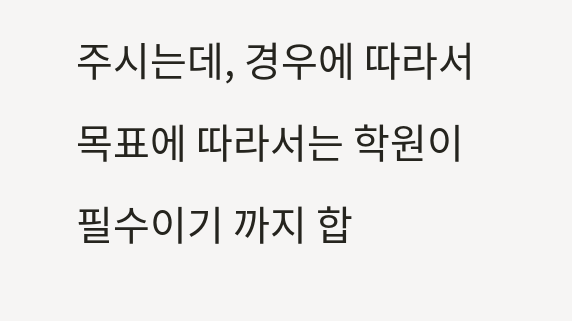주시는데, 경우에 따라서 목표에 따라서는 학원이 필수이기 까지 합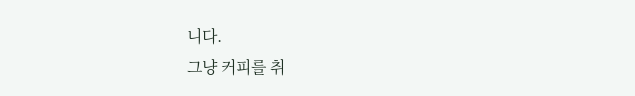니다.
그냥 커피를 취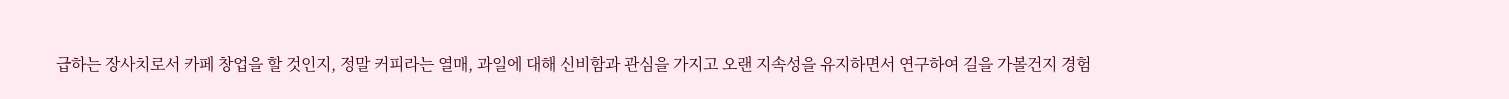급하는 장사치로서 카페 창업을 할 것인지, 정말 커피라는 열매, 과일에 대해 신비함과 관심을 가지고 오랜 지속성을 유지하면서 연구하여 길을 가볼건지 경험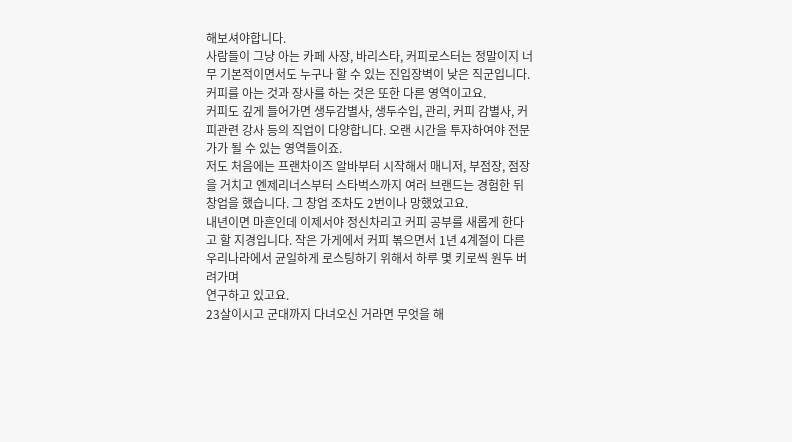해보셔야합니다.
사람들이 그냥 아는 카페 사장, 바리스타, 커피로스터는 정말이지 너무 기본적이면서도 누구나 할 수 있는 진입장벽이 낮은 직군입니다. 커피를 아는 것과 장사를 하는 것은 또한 다른 영역이고요.
커피도 깊게 들어가면 생두감별사, 생두수입, 관리, 커피 감별사, 커피관련 강사 등의 직업이 다양합니다. 오랜 시간을 투자하여야 전문가가 될 수 있는 영역들이죠.
저도 처음에는 프랜차이즈 알바부터 시작해서 매니저, 부점장, 점장을 거치고 엔제리너스부터 스타벅스까지 여러 브랜드는 경험한 뒤 창업을 했습니다. 그 창업 조차도 2번이나 망했었고요.
내년이면 마흔인데 이제서야 정신차리고 커피 공부를 새롭게 한다고 할 지경입니다. 작은 가게에서 커피 볶으면서 1년 4계절이 다른 우리나라에서 균일하게 로스팅하기 위해서 하루 몇 키로씩 원두 버려가며
연구하고 있고요.
23살이시고 군대까지 다녀오신 거라면 무엇을 해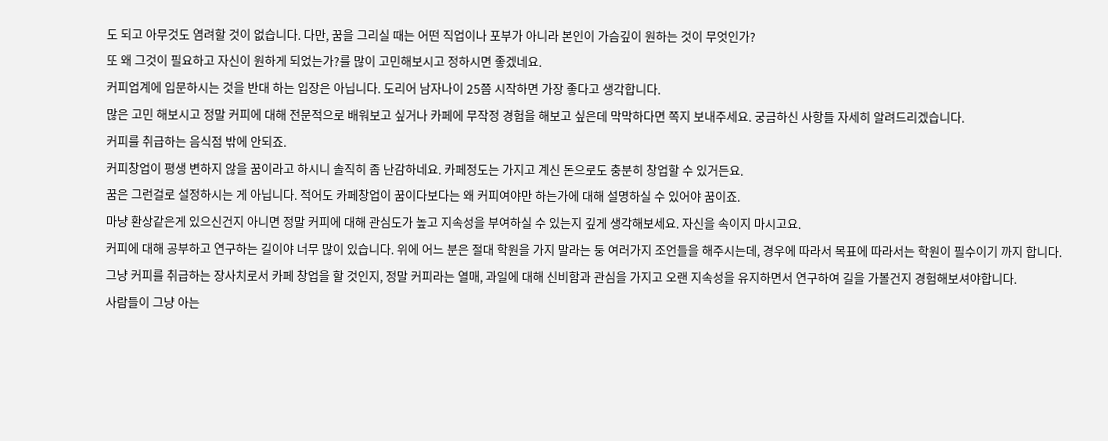도 되고 아무것도 염려할 것이 없습니다. 다만, 꿈을 그리실 때는 어떤 직업이나 포부가 아니라 본인이 가슴깊이 원하는 것이 무엇인가?
또 왜 그것이 필요하고 자신이 원하게 되었는가?를 많이 고민해보시고 정하시면 좋겠네요.
커피업계에 입문하시는 것을 반대 하는 입장은 아닙니다. 도리어 남자나이 25쯤 시작하면 가장 좋다고 생각합니다.
많은 고민 해보시고 정말 커피에 대해 전문적으로 배워보고 싶거나 카페에 무작정 경험을 해보고 싶은데 막막하다면 쪽지 보내주세요. 궁금하신 사항들 자세히 알려드리겠습니다.
커피를 취급하는 음식점 밖에 안되죠.
커피창업이 평생 변하지 않을 꿈이라고 하시니 솔직히 좀 난감하네요. 카페정도는 가지고 계신 돈으로도 충분히 창업할 수 있거든요.
꿈은 그런걸로 설정하시는 게 아닙니다. 적어도 카페창업이 꿈이다보다는 왜 커피여야만 하는가에 대해 설명하실 수 있어야 꿈이죠.
마냥 환상같은게 있으신건지 아니면 정말 커피에 대해 관심도가 높고 지속성을 부여하실 수 있는지 깊게 생각해보세요. 자신을 속이지 마시고요.
커피에 대해 공부하고 연구하는 길이야 너무 많이 있습니다. 위에 어느 분은 절대 학원을 가지 말라는 둥 여러가지 조언들을 해주시는데, 경우에 따라서 목표에 따라서는 학원이 필수이기 까지 합니다.
그냥 커피를 취급하는 장사치로서 카페 창업을 할 것인지, 정말 커피라는 열매, 과일에 대해 신비함과 관심을 가지고 오랜 지속성을 유지하면서 연구하여 길을 가볼건지 경험해보셔야합니다.
사람들이 그냥 아는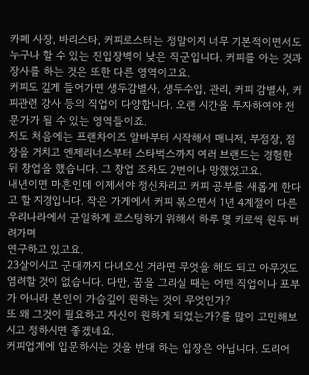카페 사장, 바리스타, 커피로스터는 정말이지 너무 기본적이면서도 누구나 할 수 있는 진입장벽이 낮은 직군입니다. 커피를 아는 것과 장사를 하는 것은 또한 다른 영역이고요.
커피도 깊게 들어가면 생두감별사, 생두수입, 관리, 커피 감별사, 커피관련 강사 등의 직업이 다양합니다. 오랜 시간을 투자하여야 전문가가 될 수 있는 영역들이죠.
저도 처음에는 프랜차이즈 알바부터 시작해서 매니저, 부점장, 점장을 거치고 엔제리너스부터 스타벅스까지 여러 브랜드는 경험한 뒤 창업을 했습니다. 그 창업 조차도 2번이나 망했었고요.
내년이면 마흔인데 이제서야 정신차리고 커피 공부를 새롭게 한다고 할 지경입니다. 작은 가게에서 커피 볶으면서 1년 4계절이 다른 우리나라에서 균일하게 로스팅하기 위해서 하루 몇 키로씩 원두 버려가며
연구하고 있고요.
23살이시고 군대까지 다녀오신 거라면 무엇을 해도 되고 아무것도 염려할 것이 없습니다. 다만, 꿈을 그리실 때는 어떤 직업이나 포부가 아니라 본인이 가슴깊이 원하는 것이 무엇인가?
또 왜 그것이 필요하고 자신이 원하게 되었는가?를 많이 고민해보시고 정하시면 좋겠네요.
커피업계에 입문하시는 것을 반대 하는 입장은 아닙니다. 도리어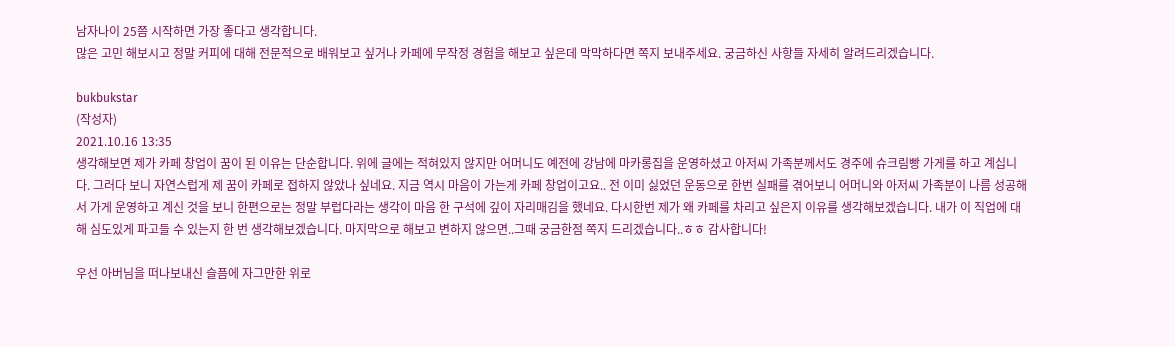남자나이 25쯤 시작하면 가장 좋다고 생각합니다.
많은 고민 해보시고 정말 커피에 대해 전문적으로 배워보고 싶거나 카페에 무작정 경험을 해보고 싶은데 막막하다면 쪽지 보내주세요. 궁금하신 사항들 자세히 알려드리겠습니다.

bukbukstar
(작성자)
2021.10.16 13:35
생각해보면 제가 카페 창업이 꿈이 된 이유는 단순합니다. 위에 글에는 적혀있지 않지만 어머니도 예전에 강남에 마카롱집을 운영하셨고 아저씨 가족분께서도 경주에 슈크림빵 가게를 하고 계십니다. 그러다 보니 자연스럽게 제 꿈이 카페로 접하지 않았나 싶네요. 지금 역시 마음이 가는게 카페 창업이고요.. 전 이미 싫었던 운동으로 한번 실패를 겪어보니 어머니와 아저씨 가족분이 나름 성공해서 가게 운영하고 계신 것을 보니 한편으로는 정말 부럽다라는 생각이 마음 한 구석에 깊이 자리매김을 했네요. 다시한번 제가 왜 카페를 차리고 싶은지 이유를 생각해보겠습니다. 내가 이 직업에 대해 심도있게 파고들 수 있는지 한 번 생각해보겠습니다. 마지막으로 해보고 변하지 않으면..그때 궁금한점 쪽지 드리겠습니다..ㅎㅎ 감사합니다!

우선 아버님을 떠나보내신 슬픔에 자그만한 위로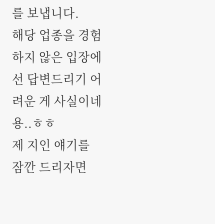를 보냅니다.
해당 업종을 경험하지 않은 입장에선 답변드리기 어려운 게 사실이네용..ㅎㅎ
제 지인 얘기를 잠깐 드리자면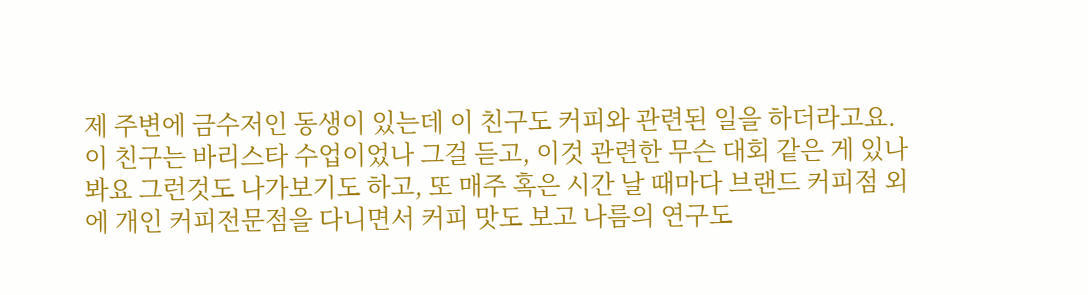제 주변에 금수저인 동생이 있는데 이 친구도 커피와 관련된 일을 하더라고요.
이 친구는 바리스타 수업이었나 그걸 듣고, 이것 관련한 무슨 대회 같은 게 있나봐요 그런것도 나가보기도 하고, 또 매주 혹은 시간 날 때마다 브랜드 커피점 외에 개인 커피전문점을 다니면서 커피 맛도 보고 나름의 연구도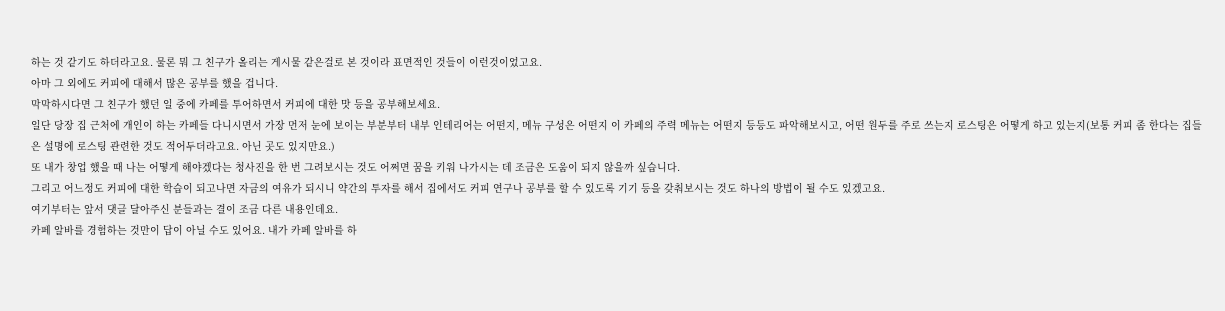하는 것 같기도 하더라고요. 물론 뭐 그 친구가 올리는 게시물 같은걸로 본 것이라 표면적인 것들이 이런것이었고요.
아마 그 외에도 커피에 대해서 많은 공부를 했을 겁니다.
막막하시다면 그 친구가 했던 일 중에 카페를 투어하면서 커피에 대한 맛 등을 공부해보세요.
일단 당장 집 근처에 개인이 하는 카페들 다니시면서 가장 먼저 눈에 보이는 부분부터 내부 인테리어는 어떤지, 메뉴 구성은 어떤지 이 카페의 주력 메뉴는 어떤지 등등도 파악해보시고, 어떤 원두를 주로 쓰는지 로스팅은 어떻게 하고 있는지(보통 커피 좀 한다는 집들은 설명에 로스팅 관련한 것도 적어두더라고요. 아닌 곳도 있지만요.)
또 내가 창업 했을 때 나는 어떻게 해야겠다는 청사진을 한 번 그려보시는 것도 어쩌면 꿈을 키워 나가시는 데 조금은 도움이 되지 않을까 싶습니다.
그리고 어느정도 커피에 대한 학습이 되고나면 자금의 여유가 되시니 약간의 투자를 해서 집에서도 커피 연구나 공부를 할 수 있도록 기기 등을 갖춰보시는 것도 하나의 방법이 될 수도 있겠고요.
여기부터는 앞서 댓글 달아주신 분들과는 결이 조금 다른 내용인데요.
카페 알바를 경험하는 것만이 답이 아닐 수도 있어요. 내가 카페 알바를 하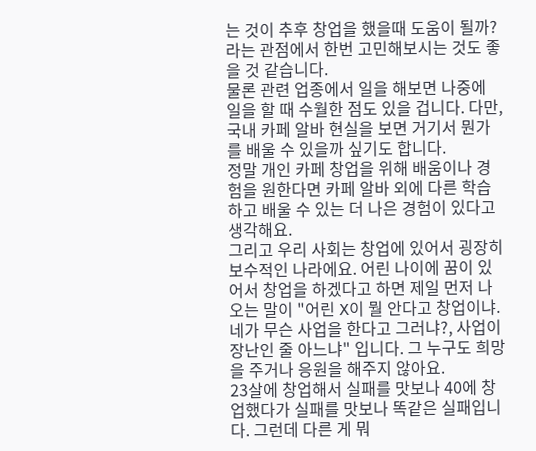는 것이 추후 창업을 했을때 도움이 될까? 라는 관점에서 한번 고민해보시는 것도 좋을 것 같습니다.
물론 관련 업종에서 일을 해보면 나중에 일을 할 때 수월한 점도 있을 겁니다. 다만, 국내 카페 알바 현실을 보면 거기서 뭔가를 배울 수 있을까 싶기도 합니다.
정말 개인 카페 창업을 위해 배움이나 경험을 원한다면 카페 알바 외에 다른 학습하고 배울 수 있는 더 나은 경험이 있다고 생각해요.
그리고 우리 사회는 창업에 있어서 굉장히 보수적인 나라에요. 어린 나이에 꿈이 있어서 창업을 하겠다고 하면 제일 먼저 나오는 말이 "어린 X이 뭘 안다고 창업이냐. 네가 무슨 사업을 한다고 그러냐?, 사업이 장난인 줄 아느냐" 입니다. 그 누구도 희망을 주거나 응원을 해주지 않아요.
23살에 창업해서 실패를 맛보나 40에 창업했다가 실패를 맛보나 똑같은 실패입니다. 그런데 다른 게 뭐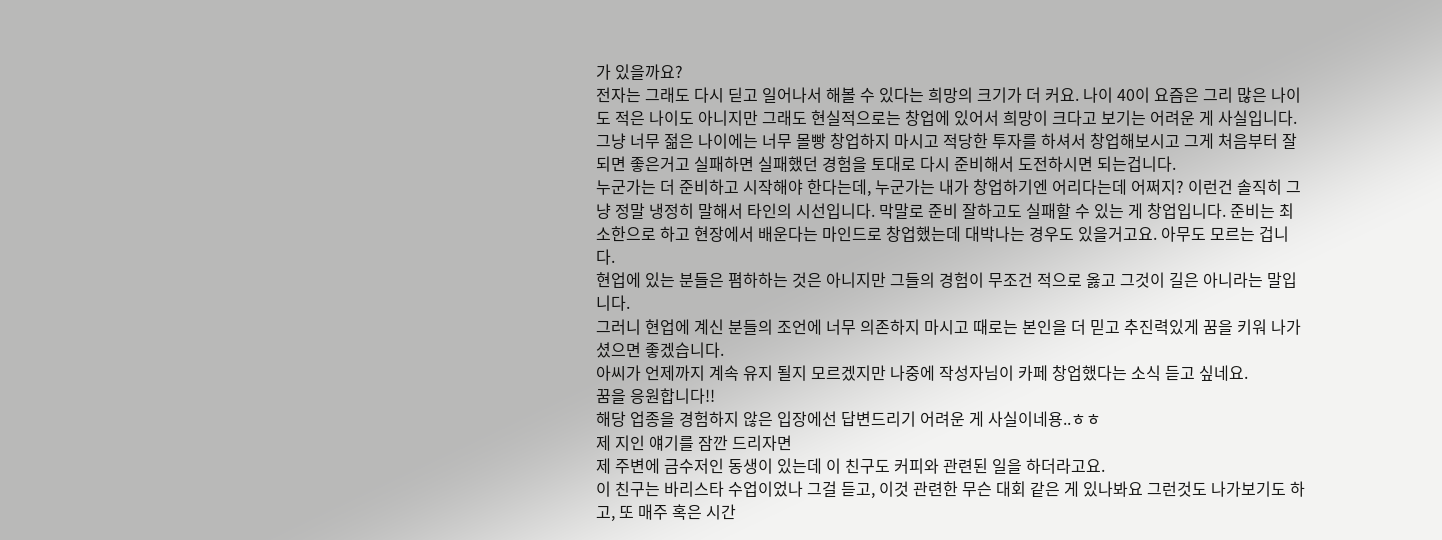가 있을까요?
전자는 그래도 다시 딛고 일어나서 해볼 수 있다는 희망의 크기가 더 커요. 나이 40이 요즘은 그리 많은 나이도 적은 나이도 아니지만 그래도 현실적으로는 창업에 있어서 희망이 크다고 보기는 어려운 게 사실입니다.
그냥 너무 젊은 나이에는 너무 몰빵 창업하지 마시고 적당한 투자를 하셔서 창업해보시고 그게 처음부터 잘 되면 좋은거고 실패하면 실패했던 경험을 토대로 다시 준비해서 도전하시면 되는겁니다.
누군가는 더 준비하고 시작해야 한다는데, 누군가는 내가 창업하기엔 어리다는데 어쩌지? 이런건 솔직히 그냥 정말 냉정히 말해서 타인의 시선입니다. 막말로 준비 잘하고도 실패할 수 있는 게 창업입니다. 준비는 최소한으로 하고 현장에서 배운다는 마인드로 창업했는데 대박나는 경우도 있을거고요. 아무도 모르는 겁니다.
현업에 있는 분들은 폄하하는 것은 아니지만 그들의 경험이 무조건 적으로 옳고 그것이 길은 아니라는 말입니다.
그러니 현업에 계신 분들의 조언에 너무 의존하지 마시고 때로는 본인을 더 믿고 추진력있게 꿈을 키워 나가셨으면 좋겠습니다.
아씨가 언제까지 계속 유지 될지 모르겠지만 나중에 작성자님이 카페 창업했다는 소식 듣고 싶네요.
꿈을 응원합니다!!
해당 업종을 경험하지 않은 입장에선 답변드리기 어려운 게 사실이네용..ㅎㅎ
제 지인 얘기를 잠깐 드리자면
제 주변에 금수저인 동생이 있는데 이 친구도 커피와 관련된 일을 하더라고요.
이 친구는 바리스타 수업이었나 그걸 듣고, 이것 관련한 무슨 대회 같은 게 있나봐요 그런것도 나가보기도 하고, 또 매주 혹은 시간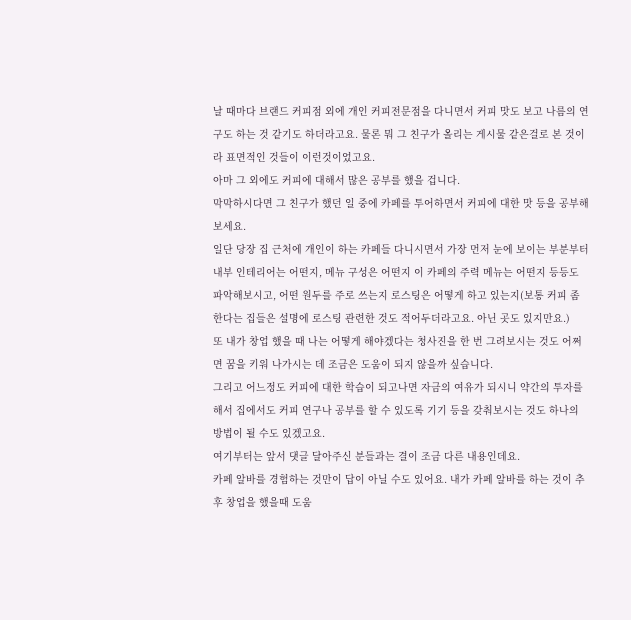날 때마다 브랜드 커피점 외에 개인 커피전문점을 다니면서 커피 맛도 보고 나름의 연구도 하는 것 같기도 하더라고요. 물론 뭐 그 친구가 올리는 게시물 같은걸로 본 것이라 표면적인 것들이 이런것이었고요.
아마 그 외에도 커피에 대해서 많은 공부를 했을 겁니다.
막막하시다면 그 친구가 했던 일 중에 카페를 투어하면서 커피에 대한 맛 등을 공부해보세요.
일단 당장 집 근처에 개인이 하는 카페들 다니시면서 가장 먼저 눈에 보이는 부분부터 내부 인테리어는 어떤지, 메뉴 구성은 어떤지 이 카페의 주력 메뉴는 어떤지 등등도 파악해보시고, 어떤 원두를 주로 쓰는지 로스팅은 어떻게 하고 있는지(보통 커피 좀 한다는 집들은 설명에 로스팅 관련한 것도 적어두더라고요. 아닌 곳도 있지만요.)
또 내가 창업 했을 때 나는 어떻게 해야겠다는 청사진을 한 번 그려보시는 것도 어쩌면 꿈을 키워 나가시는 데 조금은 도움이 되지 않을까 싶습니다.
그리고 어느정도 커피에 대한 학습이 되고나면 자금의 여유가 되시니 약간의 투자를 해서 집에서도 커피 연구나 공부를 할 수 있도록 기기 등을 갖춰보시는 것도 하나의 방법이 될 수도 있겠고요.
여기부터는 앞서 댓글 달아주신 분들과는 결이 조금 다른 내용인데요.
카페 알바를 경험하는 것만이 답이 아닐 수도 있어요. 내가 카페 알바를 하는 것이 추후 창업을 했을때 도움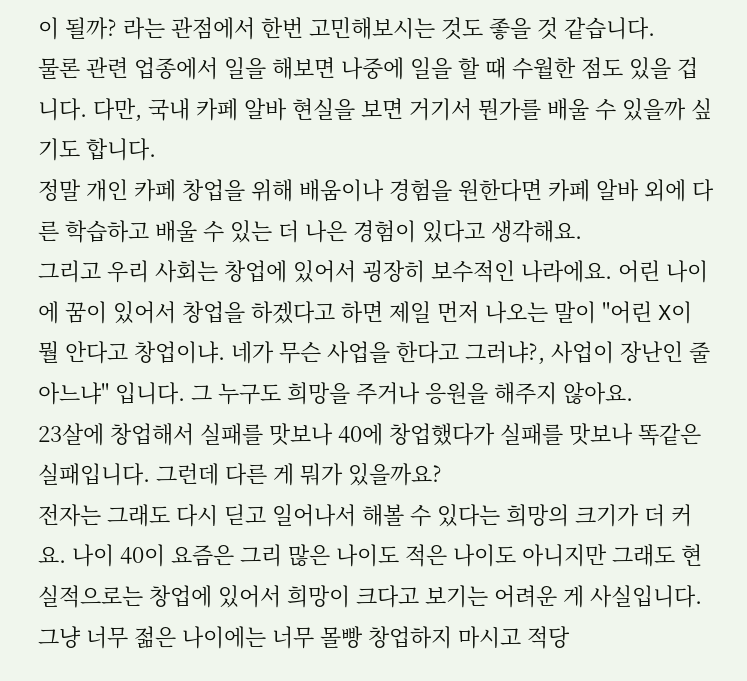이 될까? 라는 관점에서 한번 고민해보시는 것도 좋을 것 같습니다.
물론 관련 업종에서 일을 해보면 나중에 일을 할 때 수월한 점도 있을 겁니다. 다만, 국내 카페 알바 현실을 보면 거기서 뭔가를 배울 수 있을까 싶기도 합니다.
정말 개인 카페 창업을 위해 배움이나 경험을 원한다면 카페 알바 외에 다른 학습하고 배울 수 있는 더 나은 경험이 있다고 생각해요.
그리고 우리 사회는 창업에 있어서 굉장히 보수적인 나라에요. 어린 나이에 꿈이 있어서 창업을 하겠다고 하면 제일 먼저 나오는 말이 "어린 X이 뭘 안다고 창업이냐. 네가 무슨 사업을 한다고 그러냐?, 사업이 장난인 줄 아느냐" 입니다. 그 누구도 희망을 주거나 응원을 해주지 않아요.
23살에 창업해서 실패를 맛보나 40에 창업했다가 실패를 맛보나 똑같은 실패입니다. 그런데 다른 게 뭐가 있을까요?
전자는 그래도 다시 딛고 일어나서 해볼 수 있다는 희망의 크기가 더 커요. 나이 40이 요즘은 그리 많은 나이도 적은 나이도 아니지만 그래도 현실적으로는 창업에 있어서 희망이 크다고 보기는 어려운 게 사실입니다.
그냥 너무 젊은 나이에는 너무 몰빵 창업하지 마시고 적당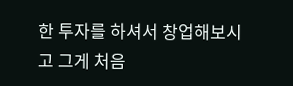한 투자를 하셔서 창업해보시고 그게 처음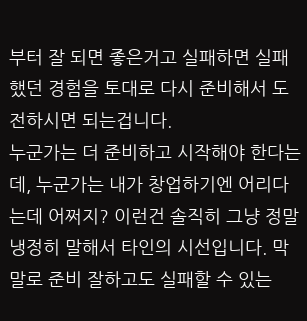부터 잘 되면 좋은거고 실패하면 실패했던 경험을 토대로 다시 준비해서 도전하시면 되는겁니다.
누군가는 더 준비하고 시작해야 한다는데, 누군가는 내가 창업하기엔 어리다는데 어쩌지? 이런건 솔직히 그냥 정말 냉정히 말해서 타인의 시선입니다. 막말로 준비 잘하고도 실패할 수 있는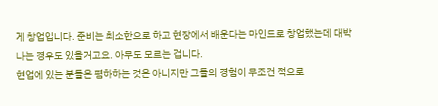게 창업입니다. 준비는 최소한으로 하고 현장에서 배운다는 마인드로 창업했는데 대박나는 경우도 있을거고요. 아무도 모르는 겁니다.
현업에 있는 분들은 폄하하는 것은 아니지만 그들의 경험이 무조건 적으로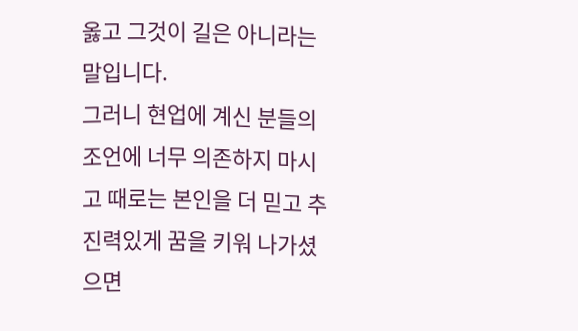옳고 그것이 길은 아니라는 말입니다.
그러니 현업에 계신 분들의 조언에 너무 의존하지 마시고 때로는 본인을 더 믿고 추진력있게 꿈을 키워 나가셨으면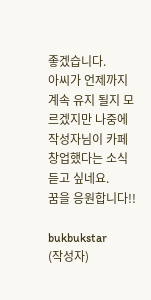좋겠습니다.
아씨가 언제까지 계속 유지 될지 모르겠지만 나중에 작성자님이 카페 창업했다는 소식 듣고 싶네요.
꿈을 응원합니다!!

bukbukstar
(작성자)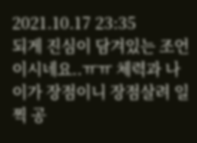2021.10.17 23:35
되게 진심이 담겨있는 조언이시네요..ㅠㅠ 체력과 나이가 장점이니 장점살려 일찍 공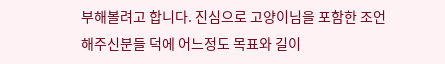부해볼려고 합니다. 진심으로 고양이님을 포함한 조언해주신분들 덕에 어느정도 목표와 길이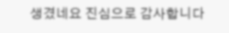생겼네요 진심으로 감사합니다